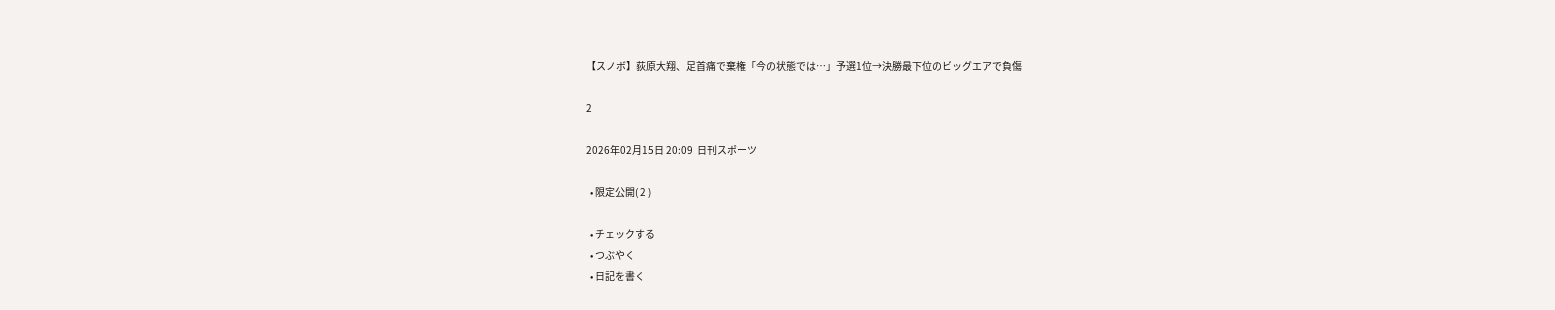【スノボ】荻原大翔、足首痛で棄権「今の状態では…」予選1位→決勝最下位のビッグエアで負傷

2

2026年02月15日 20:09  日刊スポーツ

  • 限定公開( 2 )

  • チェックする
  • つぶやく
  • 日記を書く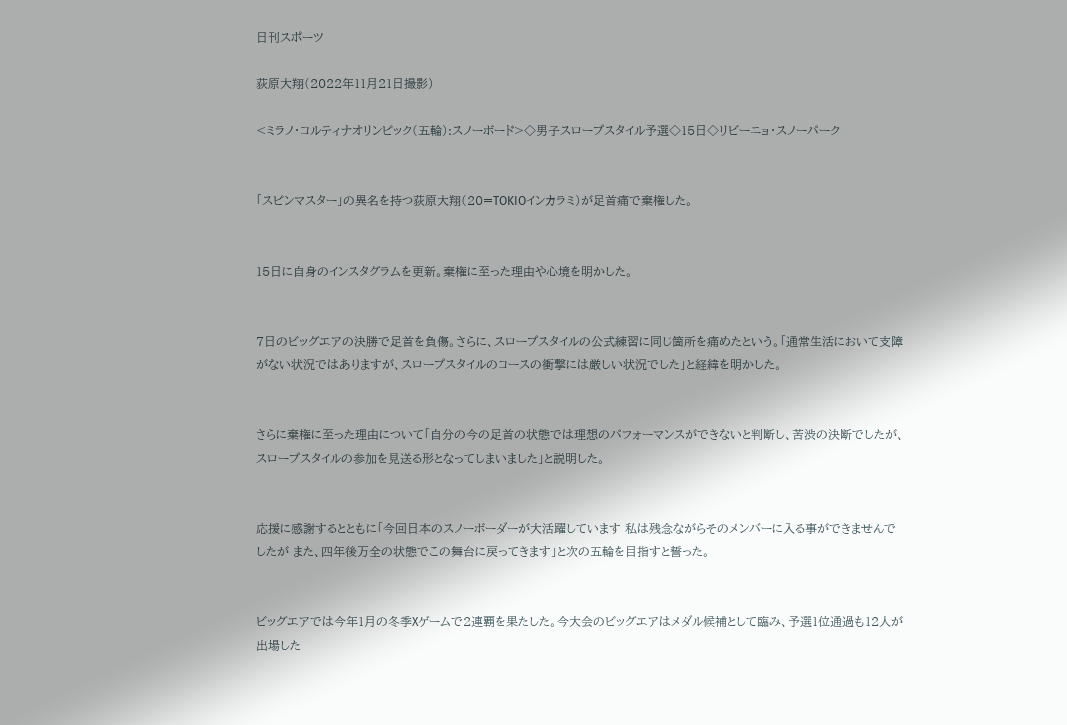日刊スポーツ

荻原大翔(2022年11月21日撮影)

<ミラノ・コルティナオリンピック(五輪):スノーボード>◇男子スロープスタイル予選◇15日◇リビーニョ・スノーパーク


「スピンマスター」の異名を持つ荻原大翔(20=TOKIOインカラミ)が足首痛で棄権した。


15日に自身のインスタグラムを更新。棄権に至った理由や心境を明かした。


7日のビッグエアの決勝で足首を負傷。さらに、スロープスタイルの公式練習に同じ箇所を痛めたという。「通常生活において支障がない状況ではありますが、スロープスタイルのコースの衝撃には厳しい状況でした」と経緯を明かした。


さらに棄権に至った理由について「自分の今の足首の状態では理想のパフォーマンスができないと判断し、苦渋の決断でしたが、スロープスタイルの参加を見送る形となってしまいました」と説明した。


応援に感謝するとともに「今回日本のスノーボーダーが大活躍しています 私は残念ながらそのメンバーに入る事ができませんでしたが また、四年後万全の状態でこの舞台に戻ってきます」と次の五輪を目指すと誓った。


ビッグエアでは今年1月の冬季Xゲームで2連覇を果たした。今大会のビッグエアはメダル候補として臨み、予選1位通過も12人が出場した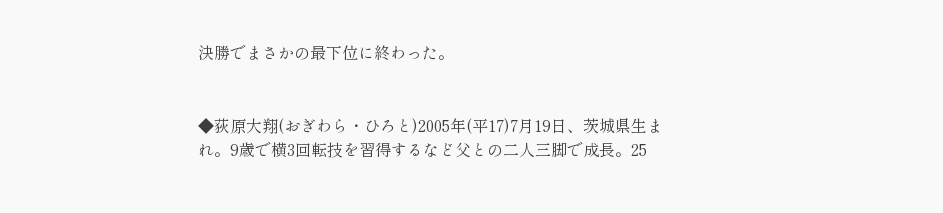決勝でまさかの最下位に終わった。


◆荻原大翔(おぎわら・ひろと)2005年(平17)7月19日、茨城県生まれ。9歳で横3回転技を習得するなど父との二人三脚で成長。25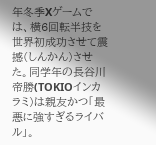年冬季Xゲームでは、横6回転半技を世界初成功させて震撼(しんかん)させた。同学年の長谷川帝勝(TOKIOインカラミ)は親友かつ「最悪に強すぎるライバル」。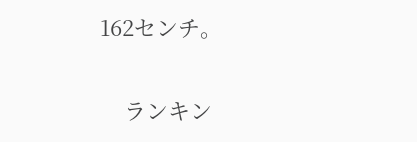162センチ。

    ランキン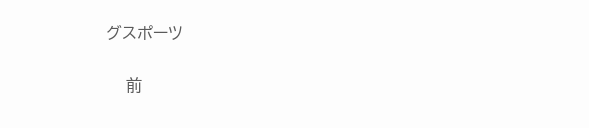グスポーツ

    前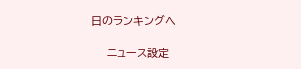日のランキングへ

    ニュース設定